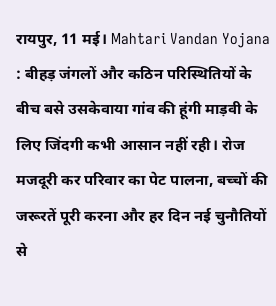रायपुर, 11 मई। Mahtari Vandan Yojana : बीहड़ जंगलों और कठिन परिस्थितियों के बीच बसे उसकेवाया गांव की हूंगी माड़वी के लिए जिंदगी कभी आसान नहीं रही। रोज मजदूरी कर परिवार का पेट पालना, बच्चों की जरूरतें पूरी करना और हर दिन नई चुनौतियों से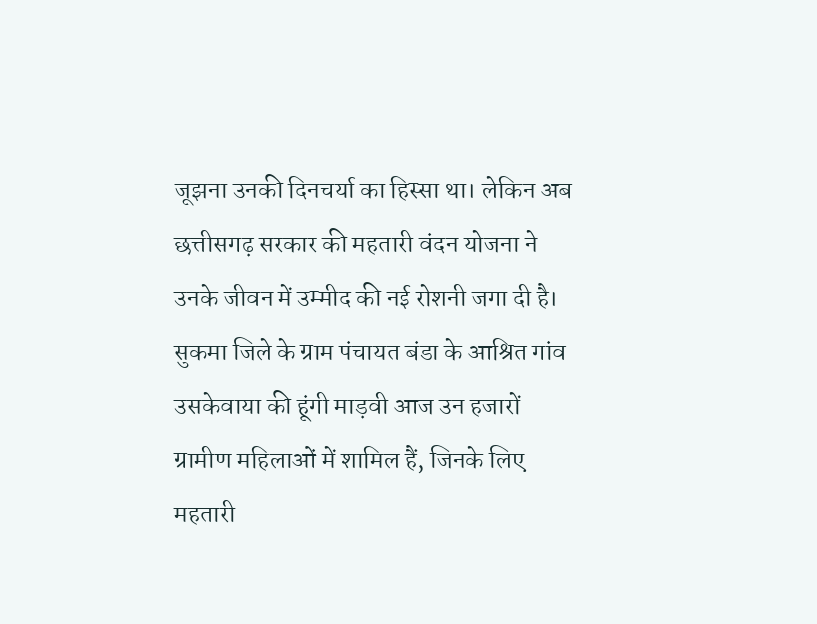जूझना उनकी दिनचर्या का हिस्सा था। लेकिन अब छत्तीसगढ़ सरकार की महतारी वंदन योजना ने उनके जीवन में उम्मीद की नई रोशनी जगा दी है।
सुकमा जिले के ग्राम पंचायत बंडा के आश्रित गांव उसकेवाया की हूंगी माड़वी आज उन हजारों ग्रामीण महिलाओं में शामिल हैं, जिनके लिए महतारी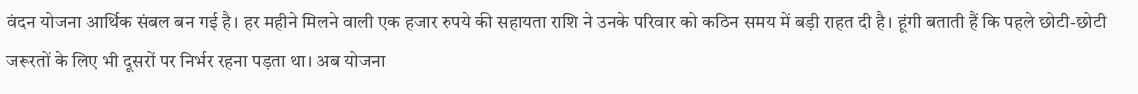वंदन योजना आर्थिक संबल बन गई है। हर महीने मिलने वाली एक हजार रुपये की सहायता राशि ने उनके परिवार को कठिन समय में बड़ी राहत दी है। हूंगी बताती हैं कि पहले छोटी-छोटी जरूरतों के लिए भी दूसरों पर निर्भर रहना पड़ता था। अब योजना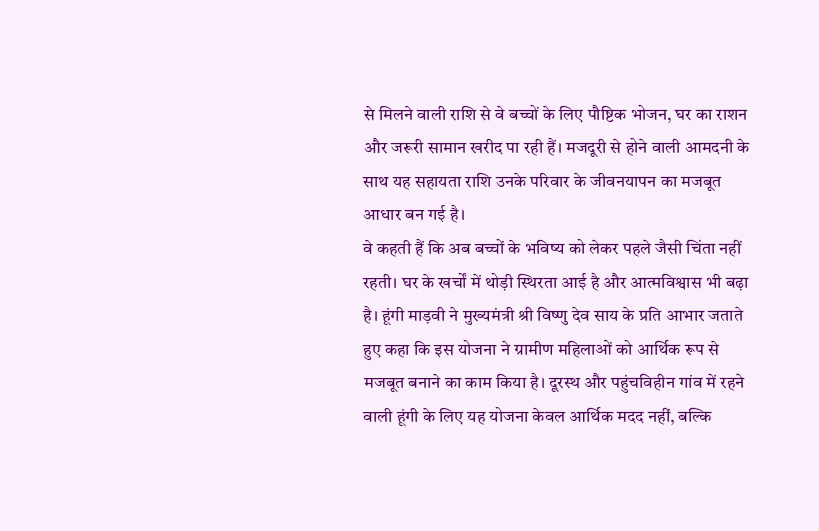से मिलने वाली राशि से वे बच्चों के लिए पौष्टिक भोजन, घर का राशन और जरूरी सामान खरीद पा रही हैं। मजदूरी से होने वाली आमदनी के साथ यह सहायता राशि उनके परिवार के जीवनयापन का मजबूत आधार बन गई है।
वे कहती हैं कि अब बच्चों के भविष्य को लेकर पहले जैसी चिंता नहीं रहती। घर के खर्चों में थोड़ी स्थिरता आई है और आत्मविश्वास भी बढ़ा है। हूंगी माड़वी ने मुख्यमंत्री श्री विष्णु देव साय के प्रति आभार जताते हुए कहा कि इस योजना ने ग्रामीण महिलाओं को आर्थिक रूप से मजबूत बनाने का काम किया है। दूरस्थ और पहुंचविहीन गांव में रहने वाली हूंगी के लिए यह योजना केवल आर्थिक मदद नहीं, बल्कि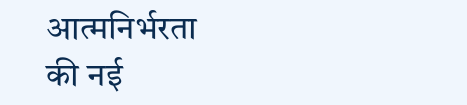आत्मनिर्भरता की नई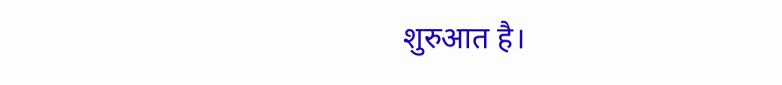शुरुआत है।